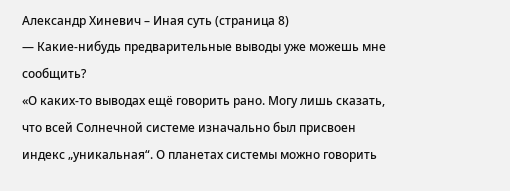Александр Хиневич – Иная суть (страница 8)
— Какие-нибудь предварительные выводы уже можешь мне сообщить?
«О каких-то выводах ещё говорить рано. Могу лишь сказать, что всей Солнечной системе изначально был присвоен индекс „уникальная“. О планетах системы можно говорить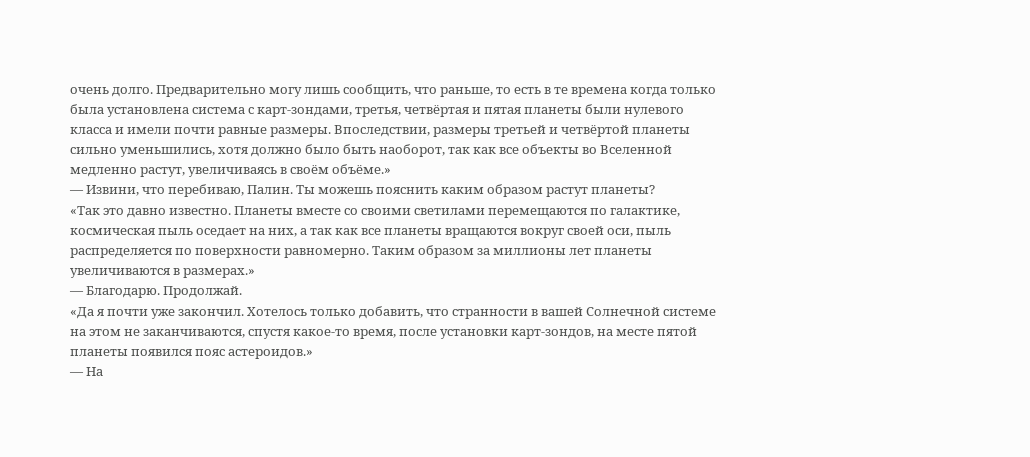очень долго. Предварительно могу лишь сообщить, что раньше, то есть в те времена когда только была установлена система с карт-зондами, третья, четвёртая и пятая планеты были нулевого класса и имели почти равные размеры. Впоследствии, размеры третьей и четвёртой планеты сильно уменьшились, хотя должно было быть наоборот, так как все объекты во Вселенной медленно растут, увеличиваясь в своём объёме.»
— Извини, что перебиваю, Палин. Ты можешь пояснить каким образом растут планеты?
«Так это давно известно. Планеты вместе со своими светилами перемещаются по галактике, космическая пыль оседает на них, а так как все планеты вращаются вокруг своей оси, пыль распределяется по поверхности равномерно. Таким образом за миллионы лет планеты увеличиваются в размерах.»
— Благодарю. Продолжай.
«Да я почти уже закончил. Хотелось только добавить, что странности в вашей Солнечной системе на этом не заканчиваются, спустя какое-то время, после установки карт-зондов, на месте пятой планеты появился пояс астероидов.»
— На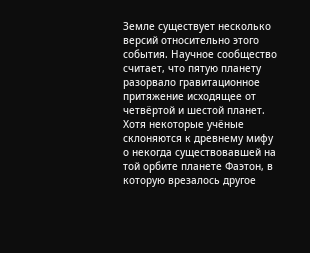Земле существует несколько версий относительно этого события. Научное сообщество считает, что пятую планету разорвало гравитационное притяжение исходящее от четвёртой и шестой планет. Хотя некоторые учёные склоняются к древнему мифу о некогда существовавшей на той орбите планете Фаэтон, в которую врезалось другое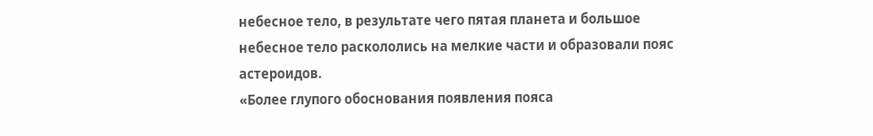небесное тело, в результате чего пятая планета и большое небесное тело раскололись на мелкие части и образовали пояс астероидов.
«Более глупого обоснования появления пояса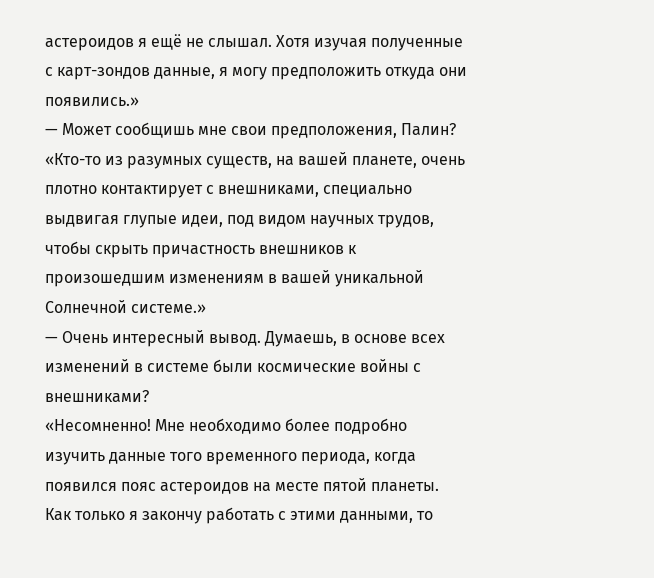астероидов я ещё не слышал. Хотя изучая полученные с карт-зондов данные, я могу предположить откуда они появились.»
— Может сообщишь мне свои предположения, Палин?
«Кто-то из разумных существ, на вашей планете, очень плотно контактирует с внешниками, специально выдвигая глупые идеи, под видом научных трудов, чтобы скрыть причастность внешников к произошедшим изменениям в вашей уникальной Солнечной системе.»
— Очень интересный вывод. Думаешь, в основе всех изменений в системе были космические войны с внешниками?
«Несомненно! Мне необходимо более подробно изучить данные того временного периода, когда появился пояс астероидов на месте пятой планеты. Как только я закончу работать с этими данными, то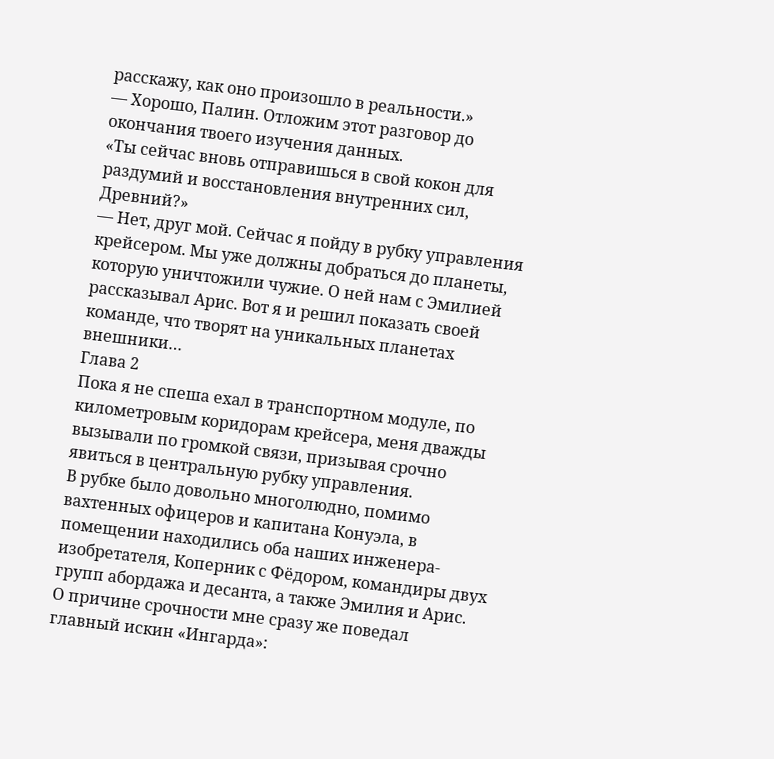расскажу, как оно произошло в реальности.»
— Хорошо, Палин. Отложим этот разговор до окончания твоего изучения данных.
«Ты сейчас вновь отправишься в свой кокон для раздумий и восстановления внутренних сил, Древний?»
— Нет, друг мой. Сейчас я пойду в рубку управления крейсером. Мы уже должны добраться до планеты, которую уничтожили чужие. О ней нам с Эмилией рассказывал Арис. Вот я и решил показать своей команде, что творят на уникальных планетах внешники…
Глава 2
Пока я не спеша ехал в транспортном модуле, по километровым коридорам крейсера, меня дважды вызывали по громкой связи, призывая срочно явиться в центральную рубку управления.
В рубке было довольно многолюдно, помимо вахтенных офицеров и капитана Конуэла, в помещении находились оба наших инженера-изобретателя, Коперник с Фёдором, командиры двух групп абордажа и десанта, а также Эмилия и Арис.
О причине срочности мне сразу же поведал главный искин «Ингарда»: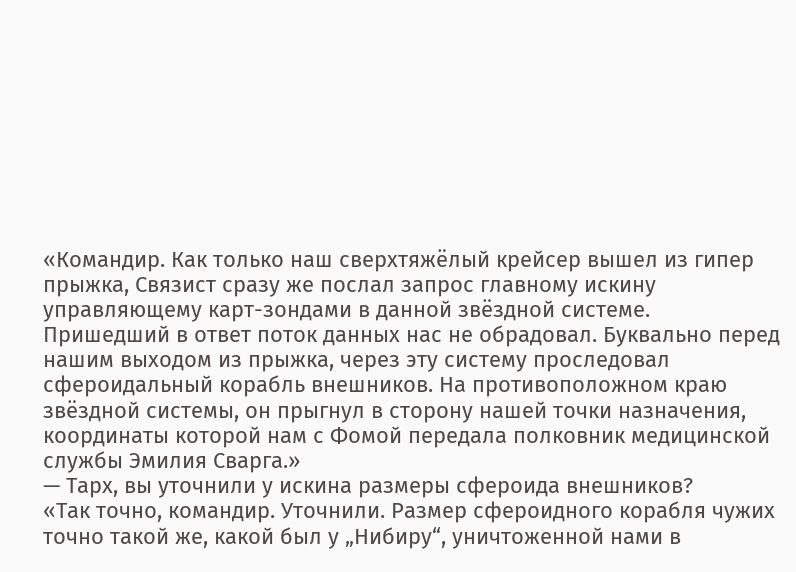«Командир. Как только наш сверхтяжёлый крейсер вышел из гипер прыжка, Связист сразу же послал запрос главному искину управляющему карт-зондами в данной звёздной системе. Пришедший в ответ поток данных нас не обрадовал. Буквально перед нашим выходом из прыжка, через эту систему проследовал сфероидальный корабль внешников. На противоположном краю звёздной системы, он прыгнул в сторону нашей точки назначения, координаты которой нам с Фомой передала полковник медицинской службы Эмилия Сварга.»
— Тарх, вы уточнили у искина размеры сфероида внешников?
«Так точно, командир. Уточнили. Размер сфероидного корабля чужих точно такой же, какой был у „Нибиру“, уничтоженной нами в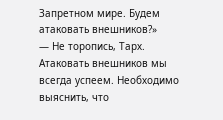Запретном мире. Будем атаковать внешников?»
— Не торопись, Тарх. Атаковать внешников мы всегда успеем. Необходимо выяснить, что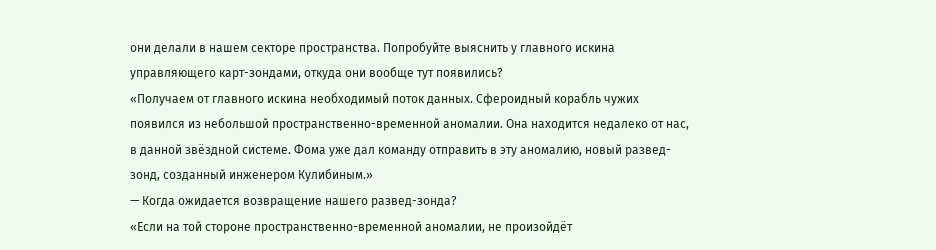они делали в нашем секторе пространства. Попробуйте выяснить у главного искина управляющего карт-зондами, откуда они вообще тут появились?
«Получаем от главного искина необходимый поток данных. Сфероидный корабль чужих появился из небольшой пространственно-временной аномалии. Она находится недалеко от нас, в данной звёздной системе. Фома уже дал команду отправить в эту аномалию, новый развед-зонд, созданный инженером Кулибиным.»
— Когда ожидается возвращение нашего развед-зонда?
«Если на той стороне пространственно-временной аномалии, не произойдёт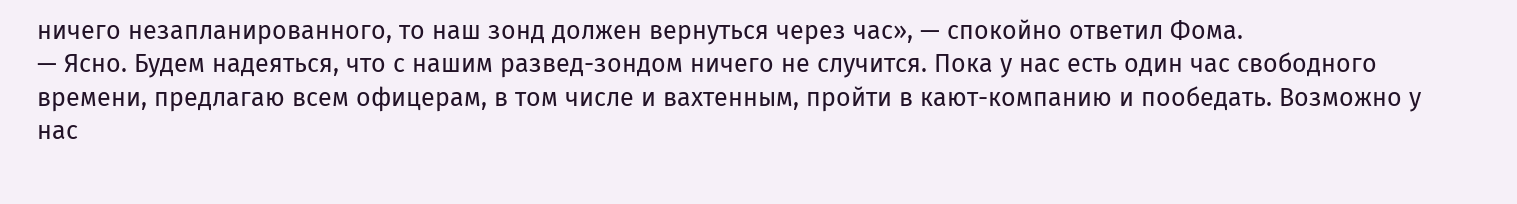ничего незапланированного, то наш зонд должен вернуться через час», — спокойно ответил Фома.
— Ясно. Будем надеяться, что с нашим развед-зондом ничего не случится. Пока у нас есть один час свободного времени, предлагаю всем офицерам, в том числе и вахтенным, пройти в кают-компанию и пообедать. Возможно у нас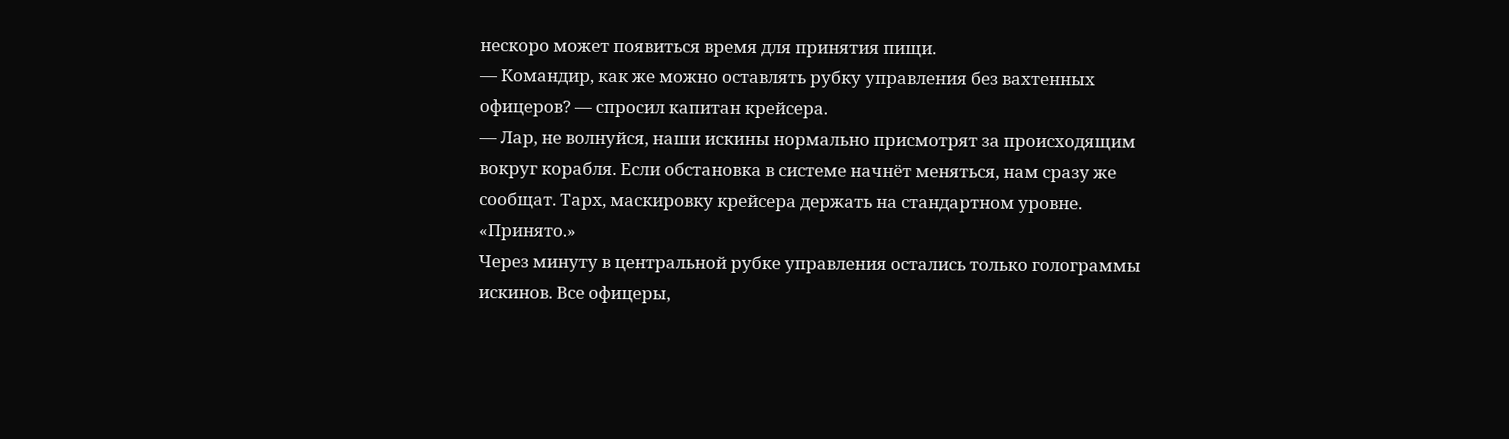нескоро может появиться время для принятия пищи.
— Командир, как же можно оставлять рубку управления без вахтенных офицеров? — спросил капитан крейсера.
— Лар, не волнуйся, наши искины нормально присмотрят за происходящим вокруг корабля. Если обстановка в системе начнёт меняться, нам сразу же сообщат. Тарх, маскировку крейсера держать на стандартном уровне.
«Принято.»
Через минуту в центральной рубке управления остались только голограммы искинов. Все офицеры,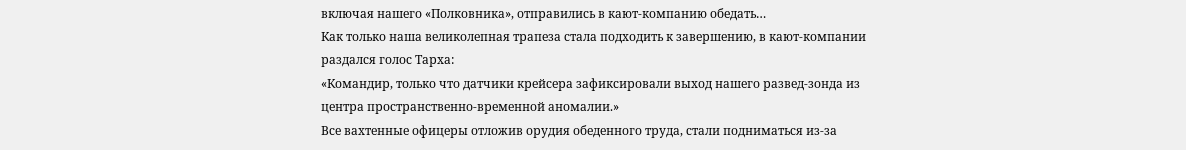включая нашего «Полковника», отправились в кают-компанию обедать…
Как только наша великолепная трапеза стала подходить к завершению, в кают-компании раздался голос Тарха:
«Командир, только что датчики крейсера зафиксировали выход нашего развед-зонда из центра пространственно-временной аномалии.»
Все вахтенные офицеры отложив орудия обеденного труда, стали подниматься из-за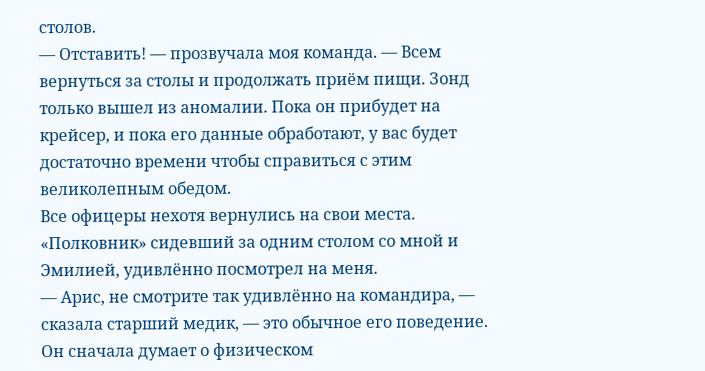столов.
— Отставить! — прозвучала моя команда. — Всем вернуться за столы и продолжать приём пищи. Зонд только вышел из аномалии. Пока он прибудет на крейсер, и пока его данные обработают, у вас будет достаточно времени чтобы справиться с этим великолепным обедом.
Все офицеры нехотя вернулись на свои места. «Полковник» сидевший за одним столом со мной и Эмилией, удивлённо посмотрел на меня.
— Арис, не смотрите так удивлённо на командира, — сказала старший медик, — это обычное его поведение. Он сначала думает о физическом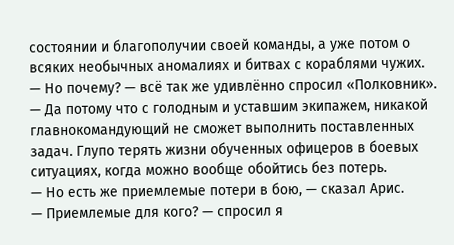состоянии и благополучии своей команды, а уже потом о всяких необычных аномалиях и битвах с кораблями чужих.
— Но почему? — всё так же удивлённо спросил «Полковник».
— Да потому что с голодным и уставшим экипажем, никакой главнокомандующий не сможет выполнить поставленных задач. Глупо терять жизни обученных офицеров в боевых ситуациях, когда можно вообще обойтись без потерь.
— Но есть же приемлемые потери в бою, — сказал Арис.
— Приемлемые для кого? — спросил я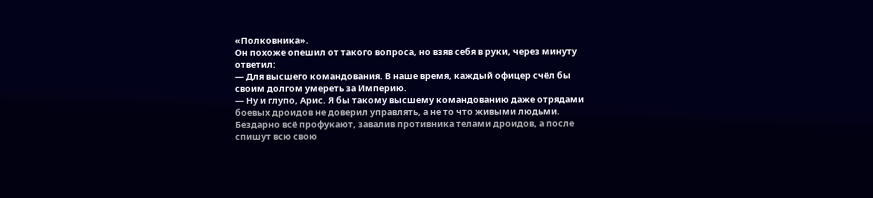«Полковника».
Он похоже опешил от такого вопроса, но взяв себя в руки, через минуту ответил:
— Для высшего командования. В наше время, каждый офицер счёл бы своим долгом умереть за Империю.
— Ну и глупо, Арис. Я бы такому высшему командованию даже отрядами боевых дроидов не доверил управлять, а не то что живыми людьми. Бездарно всё профукают, завалив противника телами дроидов, а после спишут всю свою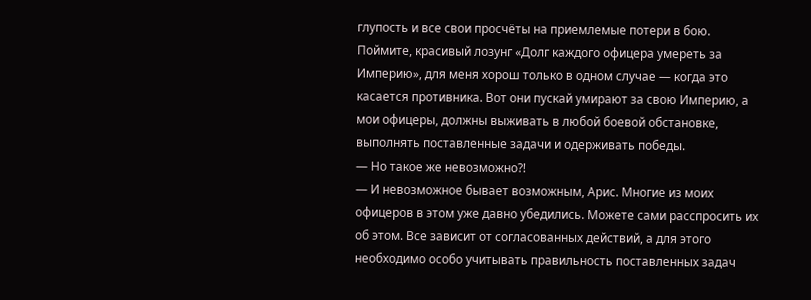глупость и все свои просчёты на приемлемые потери в бою. Поймите, красивый лозунг «Долг каждого офицера умереть за Империю», для меня хорош только в одном случае — когда это касается противника. Вот они пускай умирают за свою Империю, а мои офицеры, должны выживать в любой боевой обстановке, выполнять поставленные задачи и одерживать победы.
— Но такое же невозможно?!
— И невозможное бывает возможным, Арис. Многие из моих офицеров в этом уже давно убедились. Можете сами расспросить их об этом. Все зависит от согласованных действий, а для этого необходимо особо учитывать правильность поставленных задач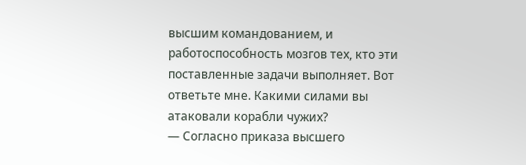высшим командованием, и работоспособность мозгов тех, кто эти поставленные задачи выполняет. Вот ответьте мне. Какими силами вы атаковали корабли чужих?
— Согласно приказа высшего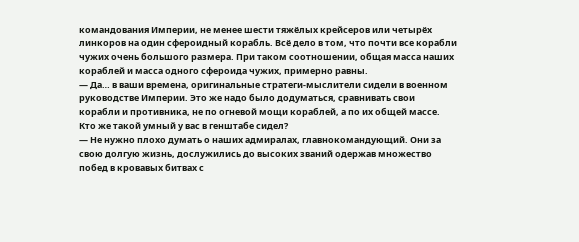командования Империи, не менее шести тяжёлых крейсеров или четырёх линкоров на один сфероидный корабль. Всё дело в том, что почти все корабли чужих очень большого размера. При таком соотношении, общая масса наших кораблей и масса одного сфероида чужих, примерно равны.
— Да… в ваши времена, оригинальные стратеги-мыслители сидели в военном руководстве Империи. Это же надо было додуматься, сравнивать свои корабли и противника, не по огневой мощи кораблей, а по их общей массе. Кто же такой умный у вас в генштабе сидел?
— Не нужно плохо думать о наших адмиралах, главнокомандующий. Они за свою долгую жизнь, дослужились до высоких званий одержав множество побед в кровавых битвах с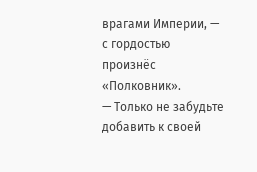врагами Империи, — с гордостью произнёс «Полковник».
— Только не забудьте добавить к своей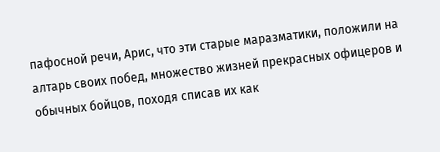пафосной речи, Арис, что эти старые маразматики, положили на алтарь своих побед, множество жизней прекрасных офицеров и обычных бойцов, походя списав их как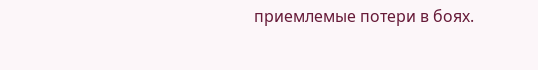приемлемые потери в боях.